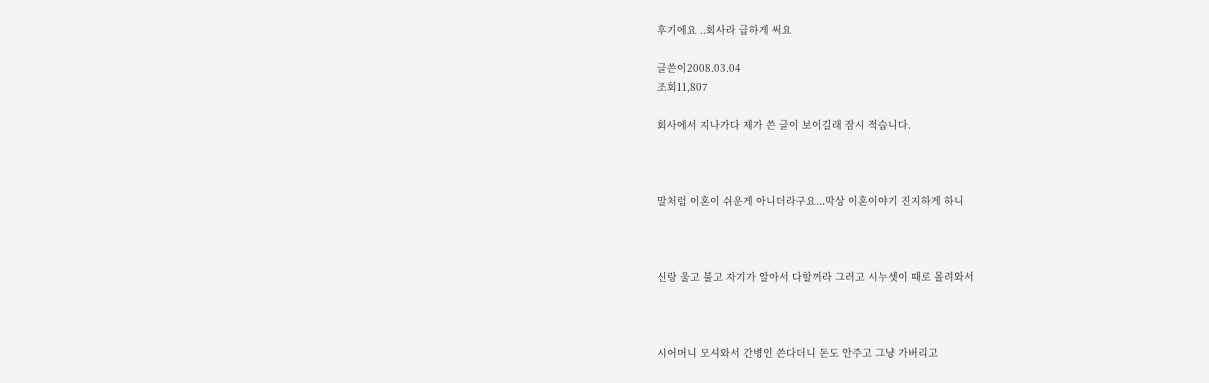후기에요 ..회사라 급하게 써요

글쓴이2008.03.04
조회11,807

회사에서 지나가다 제가 쓴 글이 보이길래 잠시 적습니다.



말처럼 이혼이 쉬운게 아니더라구요...막상 이혼이야기 진지하게 하니



신랑 울고 불고 자기가 알아서 다할꺼라 그러고 시누셋이 때로 몰려와서



시어머니 모셔와서 간병인 쓴다더니 돈도 안주고 그냥 가버리고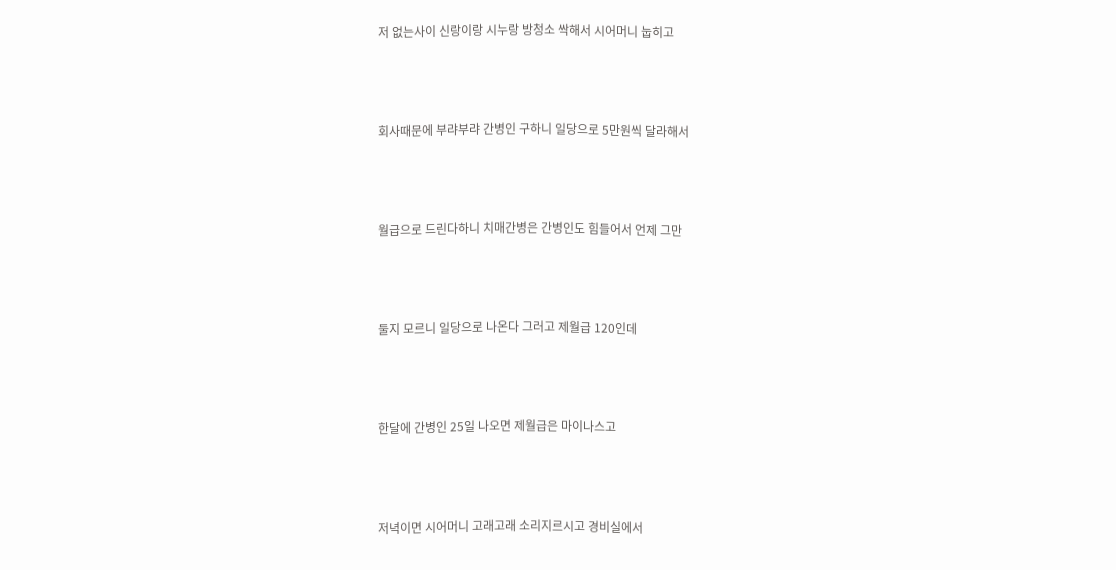저 없는사이 신랑이랑 시누랑 방청소 싹해서 시어머니 눕히고



회사때문에 부랴부랴 간병인 구하니 일당으로 5만원씩 달라해서



월급으로 드린다하니 치매간병은 간병인도 힘들어서 언제 그만



둘지 모르니 일당으로 나온다 그러고 제월급 120인데



한달에 간병인 25일 나오면 제월급은 마이나스고



저녁이면 시어머니 고래고래 소리지르시고 경비실에서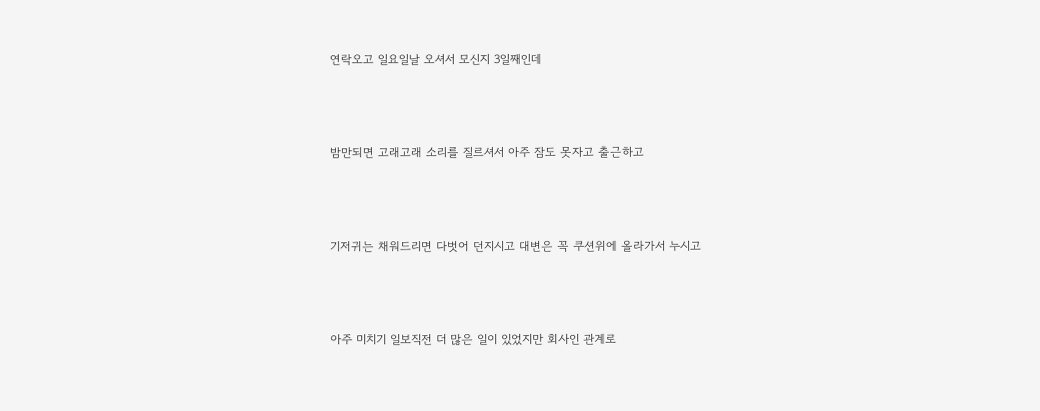연락오고 일요일날 오셔서 모신지 3일째인데



밤만되면 고래고래 소리를 질르셔서 아주 잠도 못자고 출근하고



기저귀는 채워드리면 다벗어 던지시고 대변은 꼭 쿠션위에 올라가서 누시고



아주 미치기 일보직전 더 많은 일이 있었지만 회사인 관계로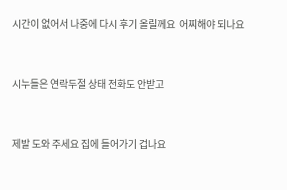시간이 없어서 나중에 다시 후기 올릴께요  어찌해야 되나요



시누들은 연락두절 상태 전화도 안받고



제발 도와 주세요 집에 들어가기 겁나요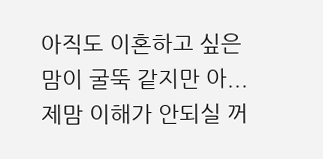아직도 이혼하고 싶은 맘이 굴뚝 같지만 아...제맘 이해가 안되실 꺼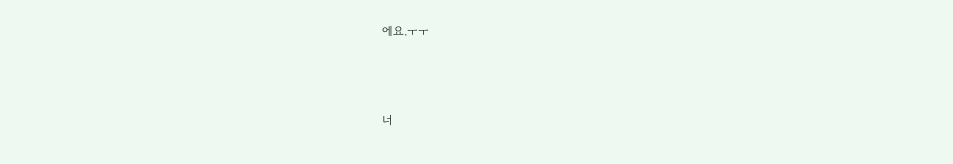에요.ㅜㅜ



너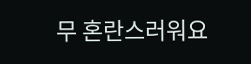무 혼란스러워요